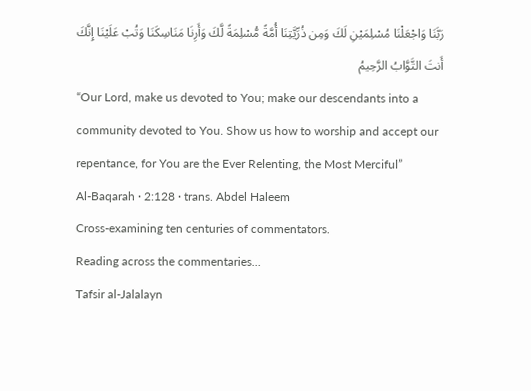رَبَّنَا وَاجْعَلْنَا مُسْلِمَيْنِ لَكَ وَمِن ذُرِّيَّتِنَا أُمَّةً مُّسْلِمَةً لَّكَ وَأَرِنَا مَنَاسِكَنَا وَتُبْ عَلَيْنَا إِنَّكَ أَنتَ التَّوَّابُ الرَّحِيمُ
“Our Lord, make us devoted to You; make our descendants into a community devoted to You. Show us how to worship and accept our repentance, for You are the Ever Relenting, the Most Merciful”
Al-Baqarah · 2:128 · trans. Abdel Haleem
Cross-examining ten centuries of commentators.
Reading across the commentaries…
Tafsir al-Jalalayn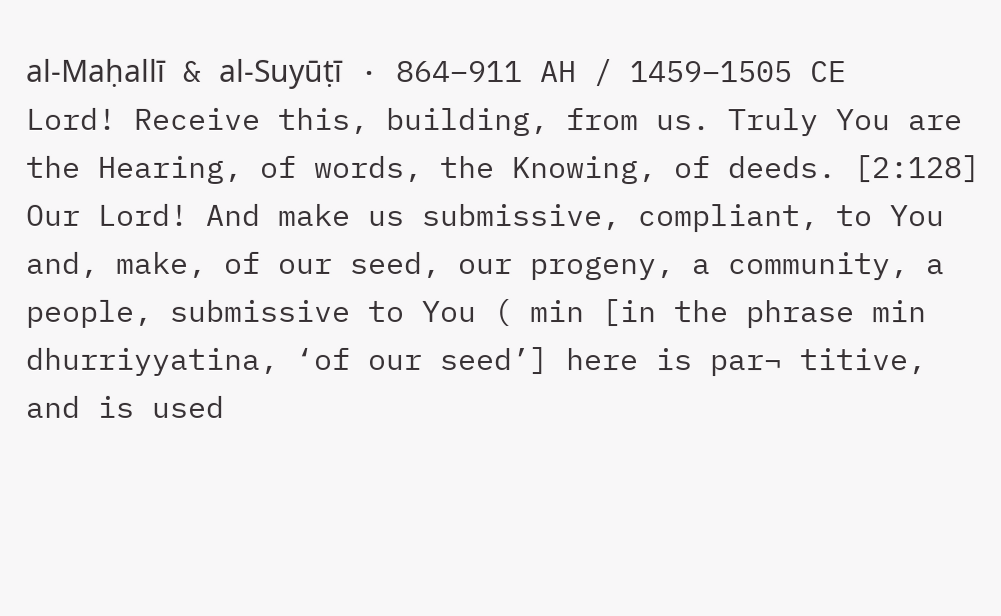al-Maḥallī & al-Suyūṭī · 864–911 AH / 1459–1505 CE
Lord! Receive this, building, from us. Truly You are the Hearing, of words, the Knowing, of deeds. [2:128] Our Lord! And make us submissive, compliant, to You and, make, of our seed, our progeny, a community, a people, submissive to You ( min [in the phrase min dhurriyyatina, ‘of our seed’] here is par¬ titive, and is used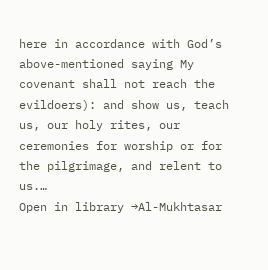here in accordance with God’s above-mentioned saying My covenant shall not reach the evildoers): and show us, teach us, our holy rites, our ceremonies for worship or for the pilgrimage, and relent to us.…
Open in library →Al-Mukhtasar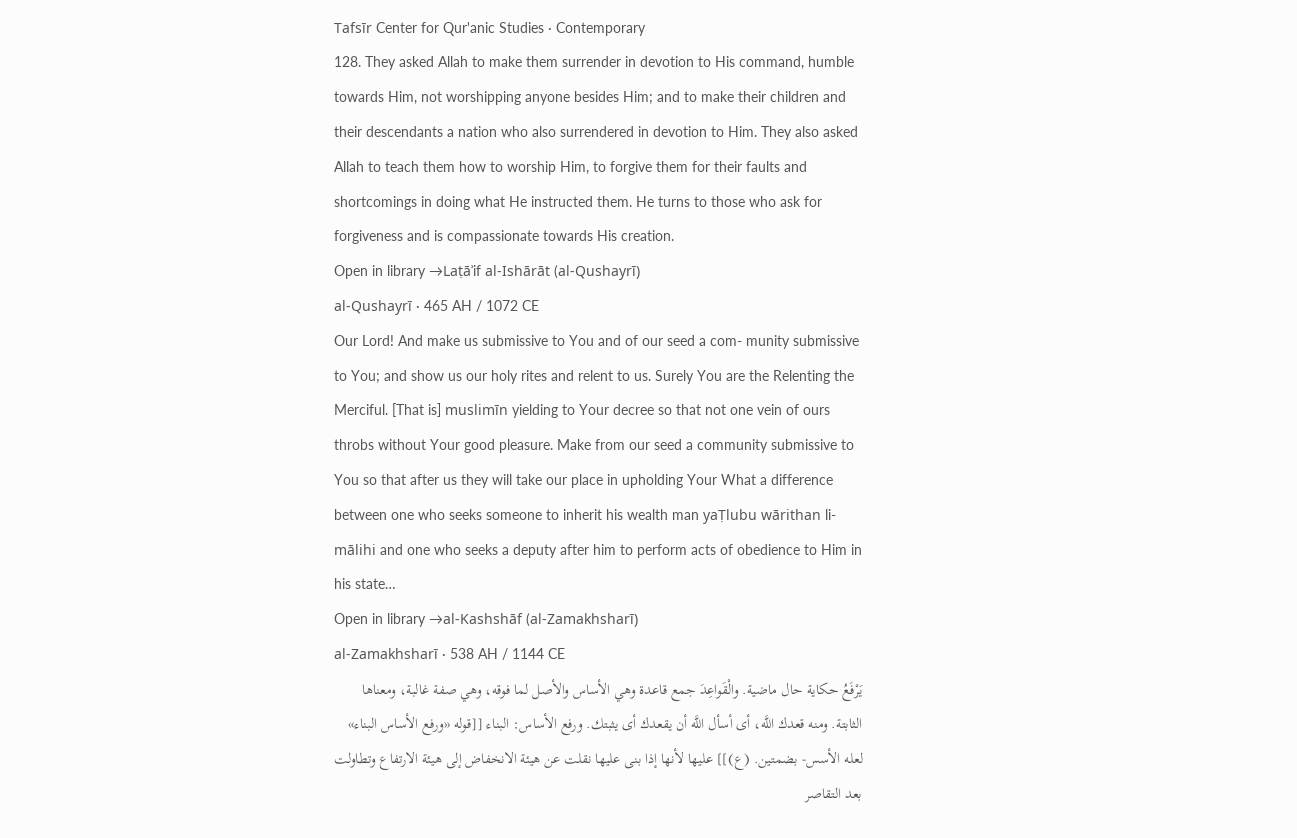Tafsīr Center for Qur'anic Studies · Contemporary
128. They asked Allah to make them surrender in devotion to His command, humble towards Him, not worshipping anyone besides Him; and to make their children and their descendants a nation who also surrendered in devotion to Him. They also asked Allah to teach them how to worship Him, to forgive them for their faults and shortcomings in doing what He instructed them. He turns to those who ask for forgiveness and is compassionate towards His creation.
Open in library →Laṭāʾif al-Ishārāt (al-Qushayrī)
al-Qushayrī · 465 AH / 1072 CE
Our Lord! And make us submissive to You and of our seed a com- munity submissive to You; and show us our holy rites and relent to us. Surely You are the Relenting the Merciful. [That is] muslimīn yielding to Your decree so that not one vein of ours throbs without Your good pleasure. Make from our seed a community submissive to You so that after us they will take our place in upholding Your What a difference between one who seeks someone to inherit his wealth man yaṬlubu wārithan li-mālihi and one who seeks a deputy after him to perform acts of obedience to Him in his state…
Open in library →al-Kashshāf (al-Zamakhsharī)
al-Zamakhsharī · 538 AH / 1144 CE
يَرْفَعُ حكاية حال ماضية. والْقَواعِدَ جمع قاعدة وهي الأساس والأصل لما فوقه، وهي صفة غالبة، ومعناها الثابتة. ومنه قعدك اللَّه، أى أسأل اللَّه أن يقعدك أى يثبتك. ورفع الأساس: البناء [[قوله «ورفع الأساس البناء» لعله الأسس- بضمتين. (ع)]] عليها لأنها إذا بنى عليها نقلت عن هيئة الانخفاض إلى هيئة الارتفاع وتطاولت بعد التقاصر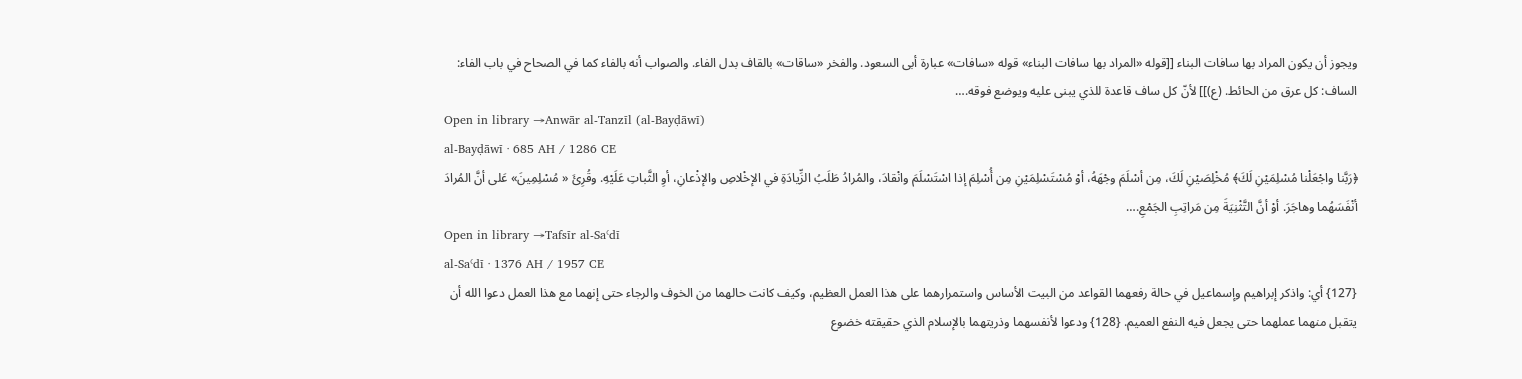ويجوز أن يكون المراد بها سافات البناء [[قوله «المراد بها سافات البناء» قوله «سافات» عبارة أبى السعود. والفخر «ساقات» بالقاف بدل الفاء. والصواب أنه بالفاء كما في الصحاح في باب الفاء: الساف: كل عرق من الحائط. (ع)]] لأنّ كل ساف قاعدة للذي يبنى عليه ويوضع فوقه.…
Open in library →Anwār al-Tanzīl (al-Bayḍāwī)
al-Bayḍāwī · 685 AH / 1286 CE
﴿رَبَّنا واجْعَلْنا مُسْلِمَيْنِ لَكَ﴾ مُخْلِصَيْنِ لَكَ، مِن أسْلَمَ وجْهَهُ، أوْ مُسْتَسْلِمَيْنِ مِن أُسْلِمَ إذا اسْتَسْلَمَ وانْقادَ، والمُرادُ طَلَبُ الزِّيادَةِ في الإخْلاصِ والإذْعانِ، أوِ الثَّباتِ عَلَيْهِ. وقُرِئَ « مُسْلِمِينَ» عَلى أنَّ المُرادَ أنْفَسَهُما وهاجَرَ. أوْ أنَّ التَّثْنِيَةَ مِن مَراتِبِ الجَمْعِ.…
Open in library →Tafsīr al-Saʿdī
al-Saʿdī · 1376 AH / 1957 CE
{127} أي: واذكر إبراهيم وإسماعيل في حالة رفعهما القواعد من البيت الأساس واستمرارهما على هذا العمل العظيم، وكيف كانت حالهما من الخوف والرجاء حتى إنهما مع هذا العمل دعوا الله أن يتقبل منهما عملهما حتى يجعل فيه النفع العميم. {128} ودعوا لأنفسهما وذريتهما بالإسلام الذي حقيقته خضوع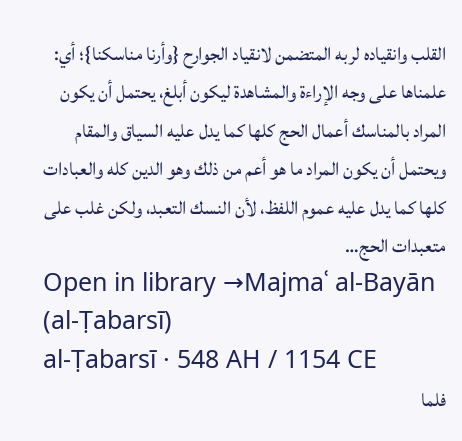القلب وانقياده لربه المتضمن لانقياد الجوارح {وأرنا مناسكنا}؛ أي: علمناها على وجه الإراءة والمشاهدة ليكون أبلغ، يحتمل أن يكون المراد بالمناسك أعمال الحج كلها كما يدل عليه السياق والمقام ويحتمل أن يكون المراد ما هو أعم من ذلك وهو الدين كله والعبادات كلها كما يدل عليه عموم اللفظ، لأن النسك التعبد، ولكن غلب على متعبدات الحج…
Open in library →Majmaʿ al-Bayān (al-Ṭabarsī)
al-Ṭabarsī · 548 AH / 1154 CE
فلما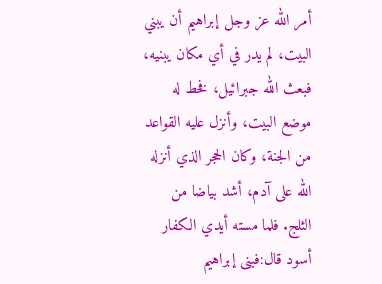أمر الله عز وجل إبراهيم أن يبني البيت، لم يدر في أي مكان يبنيه، فبعث الله جبرائيل، فخط له موضع البيت، وأنزل عليه القواعد من الجنة، وكان الحجر الذي أنزله الله على آدم، أشد بياضا من الثلج. فلما مسته أيدي الكفار أسود قال:فبنى إبراهيم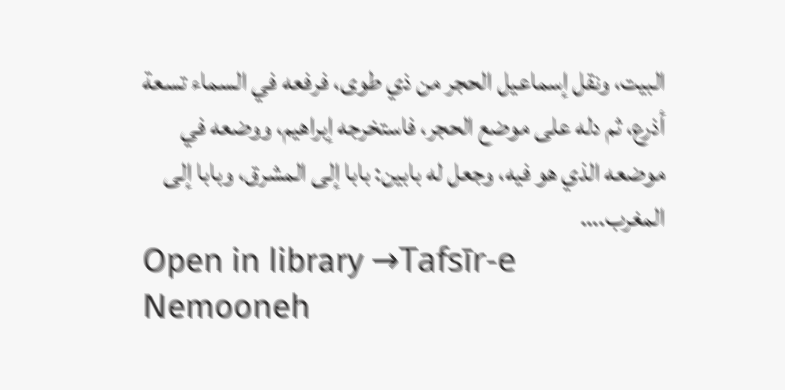البيت، ونقل إسماعيل الحجر من ذي طوى، فرفعه في السماء تسعة أذرع، ثم دله على موضع الحجر، فاستخرجه إبراهيم، ووضعه في موضعه الذي هو فيه، وجعل له بابين: بابا إلى المشرق، وبابا إلى المغرب.…
Open in library →Tafsīr-e Nemooneh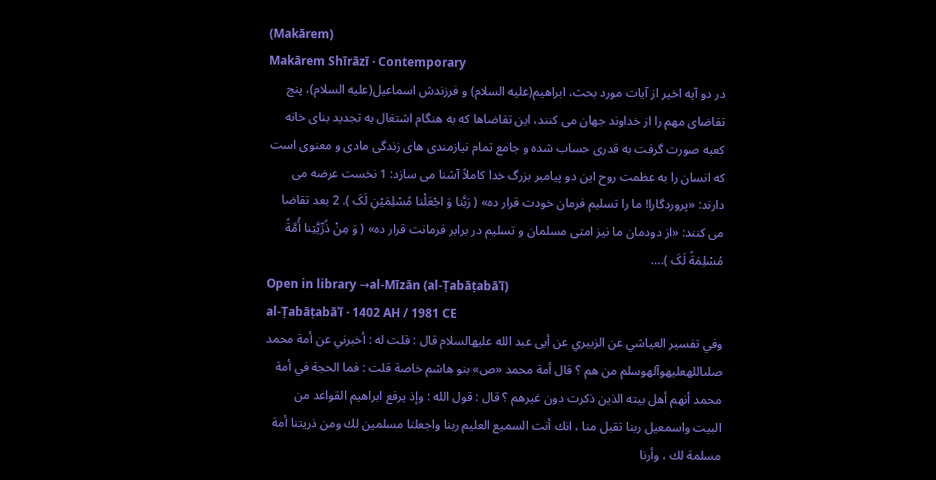(Makārem)
Makārem Shīrāzī · Contemporary
در دو آیه اخیر از آیات مورد بحث، ابراهیم(علیه السلام) و فرزندش اسماعیل(علیه السلام)، پنج تقاضاى مهم را از خداوند جهان مى کنند، این تقاضاها که به هنگام اشتغال به تجدید بناى خانه کعبه صورت گرفت به قدرى حساب شده و جامع تمام نیازمندى هاى زندگى مادى و معنوى است که انسان را به عظمت روح این دو پیامبر بزرگ خدا کاملاً آشنا مى سازد: 1 نخست عرضه مى دارند: «پروردگارا! ما را تسلیم فرمان خودت قرار ده» ( رَبَّنا وَ اجْعَلْنا مُسْلِمَیْنِ لَکَ ). 2 بعد تقاضا مى کنند: «از دودمان ما نیز امتى مسلمان و تسلیم در برابر فرمانت قرار ده» ( وَ مِنْ ذُرِّیَّتِنا أُمَّةً مُسْلِمَةً لَکَ ).…
Open in library →al-Mīzān (al-Ṭabāṭabāʾī)
al-Ṭabāṭabāʾī · 1402 AH / 1981 CE
وفي تفسير العياشي عن الزبيري عن أبى عبد الله عليهالسلام قال : قلت له : أخبرني عن أمة محمد صلىاللهعليهوآلهوسلم من هم ؟ قال أمة محمد «ص» بنو هاشم خاصة قلت : فما الحجة في أمة محمد أنهم أهل بيته الذين ذكرت دون غيرهم ؟ قال : قول الله : وإذ يرفع ابراهيم القواعد من البيت واسمعيل ربنا تقبل منا ، انك أنت السميع العليم ربنا واجعلنا مسلمين لك ومن ذريتنا أمة مسلمة لك ، وأرنا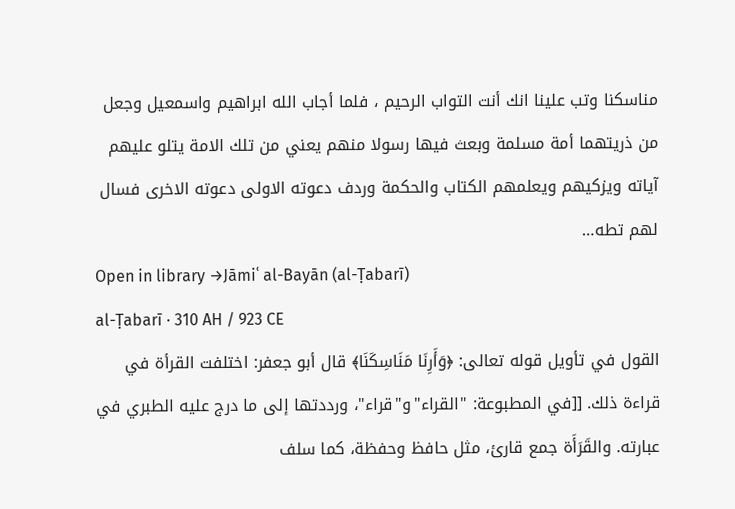مناسكنا وتب علينا انك أنت التواب الرحيم ، فلما أجاب الله ابراهيم واسمعيل وجعل من ذريتهما أمة مسلمة وبعث فيها رسولا منهم يعني من تلك الامة يتلو عليهم آياته ويزكيهم ويعلمهم الكتاب والحكمة وردف دعوته الاولى دعوته الاخرى فسال لهم تطه…
Open in library →Jāmiʿ al-Bayān (al-Ṭabarī)
al-Ṭabarī · 310 AH / 923 CE
القول في تأويل قوله تعالى: ﴿وَأَرِنَا مَنَاسِكَنَا﴾ قال أبو جعفر: اختلفت القرأة في قراءة ذلك. [[في المطبوعة: "القراء"و"قراء"، ورددتها إلى ما درج عليه الطبري في عبارته. والقَرَأَة جمع قارئ، مثل حافظ وحفظة، كما سلف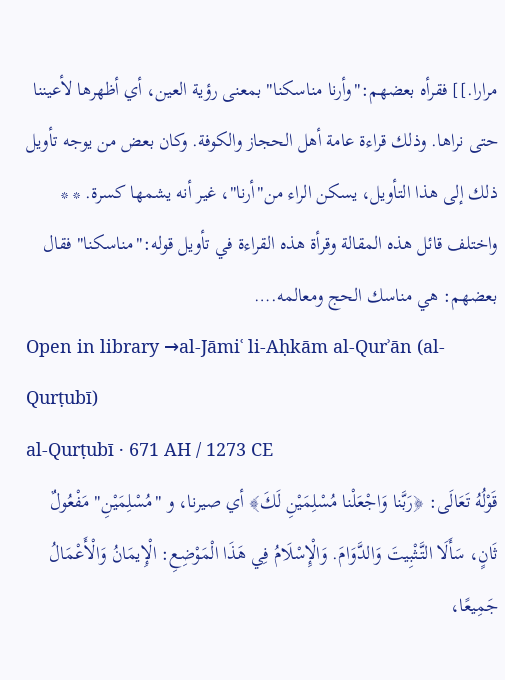مرارا.]] فقرأه بعضهم:"وأرنا مناسكنا" بمعنى رؤية العين، أي أظهرها لأعيننا حتى نراها. وذلك قراءة عامة أهل الحجاز والكوفة. وكان بعض من يوجه تأويل ذلك إلى هذا التأويل، يسكن الراء من"أرنا"، غير أنه يشمها كسرة. * * واختلف قائل هذه المقالة وقرأة هذه القراءة في تأويل قوله:"مناسكنا" فقال بعضهم: هي مناسك الحج ومعالمه.…
Open in library →al-Jāmiʿ li-Aḥkām al-Qurʾān (al-Qurṭubī)
al-Qurṭubī · 671 AH / 1273 CE
قَوْلُهُ تَعَالَى: ﴿رَبَّنا وَاجْعَلْنا مُسْلِمَيْنِ لَكَ﴾ أي صيرنا، و "مُسْلِمَيْنِ" مَفْعُولٌ ثَانٍ، سَأَلَا التَّثْبِيتَ وَالدَّوَامَ. وَالْإِسْلَامُ فِي هَذَا الْمَوْضِعِ: الْإِيمَانُ وَالْأَعْمَالُ جَمِيعًا،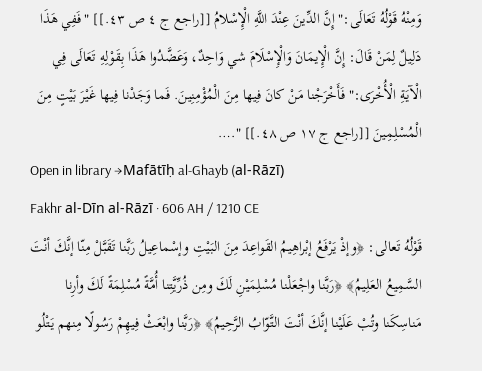وَمِنْهُ قَوْلُهُ تَعَالَى:" إِنَّ الدِّينَ عِنْدَ اللَّهِ الْإِسْلامُ [[راجع ج ٤ ص ٤٣.]] "فَفِي هَذَا دَلِيلٌ لِمَنْ قَالَ: إِنَّ الْإِيمَانَ وَالْإِسْلَامَ شي وَاحِدٌ، وَعَضَّدُوا هَذَا بِقَوْلِهِ تَعَالَى فِي الْآيَةِ الْأُخْرَى:" فَأَخْرَجْنا مَنْ كانَ فِيها مِنَ الْمُؤْمِنِينَ. فَما وَجَدْنا فِيها غَيْرَ بَيْتٍ مِنَ الْمُسْلِمِينَ [[راجع ج ١٧ ص ٤٨.]] ".…
Open in library →Mafātīḥ al-Ghayb (al-Rāzī)
Fakhr al-Dīn al-Rāzī · 606 AH / 1210 CE
قَوْلُهُ تَعالى: ﴿وإذْ يَرْفَعُ إبْراهِيمُ القَواعِدَ مِنَ البَيْتِ وإسْماعِيلُ رَبَّنا تَقَبَّلْ مِنّا إنَّكَ أنْتَ السَّمِيعُ العَلِيمُ﴾ ﴿رَبَّنا واجْعَلْنا مُسْلِمَيْنِ لَكَ ومِن ذُرِّيَّتِنا أُمَّةً مُسْلِمَةً لَكَ وأرِنا مَناسِكَنا وتُبْ عَلَيْنا إنَّكَ أنْتَ التَّوّابُ الرَّحِيمُ﴾ ﴿رَبَّنا وابْعَثْ فِيهِمْ رَسُولًا مِنهم يَتْلُو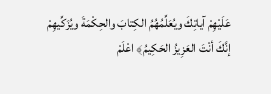عَلَيْهِمْ آياتِكَ ويُعَلِّمُهُمُ الكِتابَ والحِكْمَةَ ويُزَكِّيهِمْ إنَّكَ أنْتَ العَزِيزُ الحَكِيمُ﴾ اعْلَمْ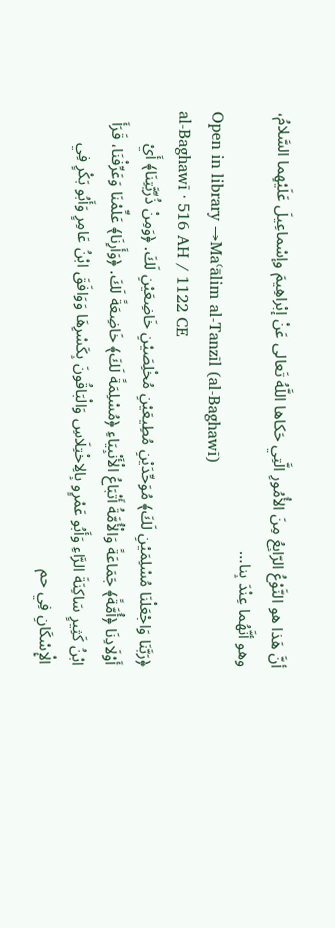أنَّ هَذا هو النَّوْعُ الرّابِعُ مِنَ الأُمُورِ الَّتِي حَكاها اللَّهُ تَعالى عَنْ إبْراهِيمَ وإسْماعِيلَ عَلَيْهِما السَّلامُ، وهو أنَّهُما عِنْدَ بِنا…
Open in library →Maʿālim al-Tanzīl (al-Baghawī)
al-Baghawī · 516 AH / 1122 CE
﴿رَبَّنَا وَاجْعَلْنَا مُسْلِمَيْنِ لَكَ﴾ مُوَحِّدَيْنِ مُطِيعَيْنِ مُخْلِصَيْنِ خَاضِعَيْنِ لَكَ. ﴿وَمِنْ ذُرِّيَّتِنَا﴾ أَيْ أَوْلَادِنَا ﴿أُمَّةً﴾ جَمَاعَةً وَالْأُمَّةُ أَتْبَاعُ الْأَنْبِيَاءِ ﴿مُسْلِمَةً لَكَ﴾ خَاضِعَةً لَكَ. ﴿وَأَرِنَا﴾ عَلِّمْنَا وَعَرِّفْنَا، قَرَأَ ابْنُ كَثِيرٍ سَاكِنَةَ الرَّاءِ وَأَبُو عَمْرٍو بِالِاخْتِلَاسِ وَالْبَاقُونَ بِكَسْرِهَا وَوَافَقَ ابْنُ عَامِرٍ وَأَبُو بَكْرٍ فِي الْإِسْكَانِ فِي حم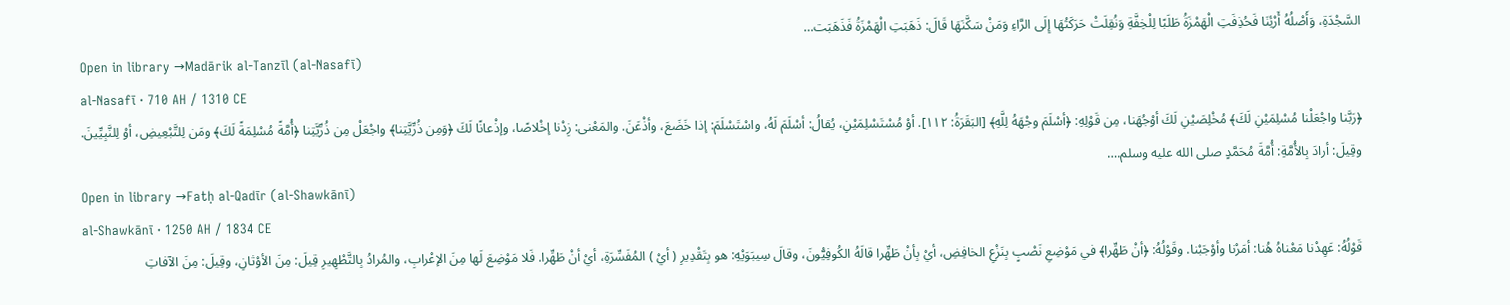السَّجْدَةِ، وَأَصْلُهُ أَرْئِنَا فَحُذِفَتِ الْهَمْزَةُ طَلَبًا لِلْخِفَّةِ وَنُقِلَتْ حَرَكَتُهَا إِلَى الرَّاءِ وَمَنْ سَكَّنَهَا قَالَ: ذَهَبَتِ الْهَمْزَةُ فَذَهَبَت…
Open in library →Madārik al-Tanzīl (al-Nasafī)
al-Nasafī · 710 AH / 1310 CE
﴿رَبَّنا واجْعَلْنا مُسْلِمَيْنِ لَكَ﴾ مُخْلِصَيْنِ لَكَ أوْجُهَنا، مِن قَوْلِهِ: ﴿أسْلَمَ وجْهَهُ لِلَّهِ﴾ [البَقَرَةُ: ١١٢]. أوْ مُسْتَسْلِمَيْنِ، يُقالُ: أسْلَمَ لَهُ، واسْتَسْلَمَ: إذا خَضَعَ، وأذْعَنَ. والمَعْنى: زِدْنا إخْلاصًا، وإذْعانًا لَكَ ﴿وَمِن ذُرِّيَّتِنا﴾ واجْعَلْ مِن ذُرِّيَّتِنا ﴿أُمَّةً مُسْلِمَةً لَكَ﴾ ومَن لِلتَّبْعِيضِ، أوْ لِلنَّبِيِّينَ. وقِيلَ: أرادَ بِالأُمَّةِ: أُمَّةَ مُحَمَّدٍ صلى الله عليه وسلم.…
Open in library →Fatḥ al-Qadīr (al-Shawkānī)
al-Shawkānī · 1250 AH / 1834 CE
قَوْلُهُ: عَهِدْنا مَعْناهُ هُنا: أمَرْنا وأوْجَبْنا. وقَوْلُهُ: ﴿أنْ طَهِّرا﴾ في مَوْضِعِ نَصْبٍ بِنَزْعِ الخافِضِ، أيْ بِأنْ طَهِّرا قالَهُ الكُوفِيُّونَ، وقالَ سِيبَوَيْهِ: هو بِتَقْدِيرِ ( أيْ ) المُفَسِّرَةِ، أيْ أنْ طَهِّرا. فَلا مَوْضِعَ لَها مِنَ الإعْرابِ، والمُرادُ بِالتَّطْهِيرِ قِيلَ: مِنَ الأوْثانِ، وقِيلَ: مِنَ الآفاتِ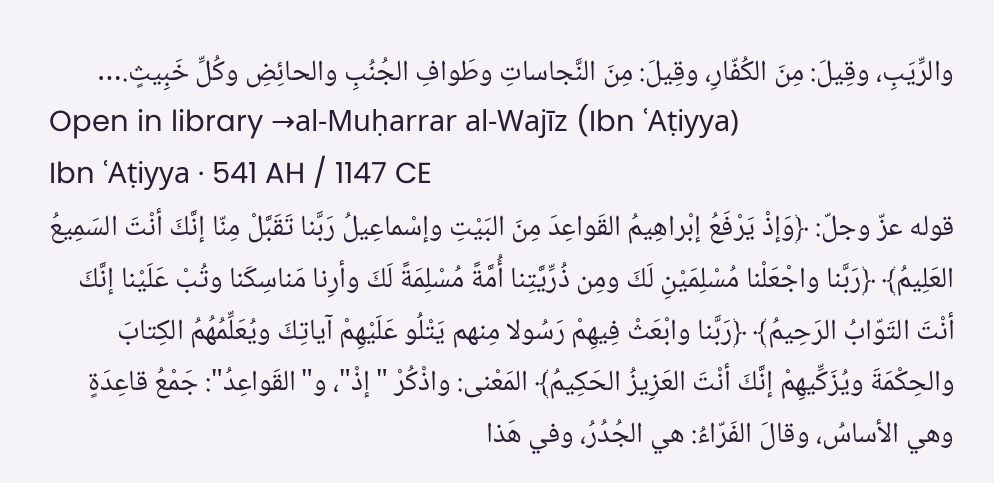والرِّيَبِ، وقِيلَ: مِنَ الكُفّارِ، وقِيلَ: مِنَ النَّجاساتِ وطَوافِ الجُنُبِ والحائِضِ وكُلِّ خَبِيثٍ.…
Open in library →al-Muḥarrar al-Wajīz (Ibn ʿAṭiyya)
Ibn ʿAṭiyya · 541 AH / 1147 CE
قوله عزّ وجلّ: ﴿وَإذْ يَرْفَعُ إبْراهِيمُ القَواعِدَ مِنَ البَيْتِ وإسْماعِيلُ رَبَّنا تَقَبَّلْ مِنّا إنَّكَ أنْتَ السَمِيعُ العَلِيمُ﴾ ﴿رَبَّنا واجْعَلْنا مُسْلِمَيْنِ لَكَ ومِن ذُرِّيَّتِنا أُمَّةً مُسْلِمَةً لَكَ وأرِنا مَناسِكَنا وتُبْ عَلَيْنا إنَّكَ أنْتَ التَوّابُ الرَحِيمُ﴾ ﴿رَبَّنا وابْعَثْ فِيهِمْ رَسُولا مِنهم يَتْلُو عَلَيْهِمْ آياتِكَ ويُعَلِّمُهُمُ الكِتابَ والحِكْمَةَ ويُزَكِّيهِمْ إنَّكَ أنْتَ العَزِيزُ الحَكِيمُ﴾ المَعْنى: واذْكُرْ "إذْ"، و"القَواعِدُ": جَمْعُ قاعِدَةٍ وهي الأساسُ، وقالَ الفَرّاءُ: هي الجُدُرُ، وفي هَذا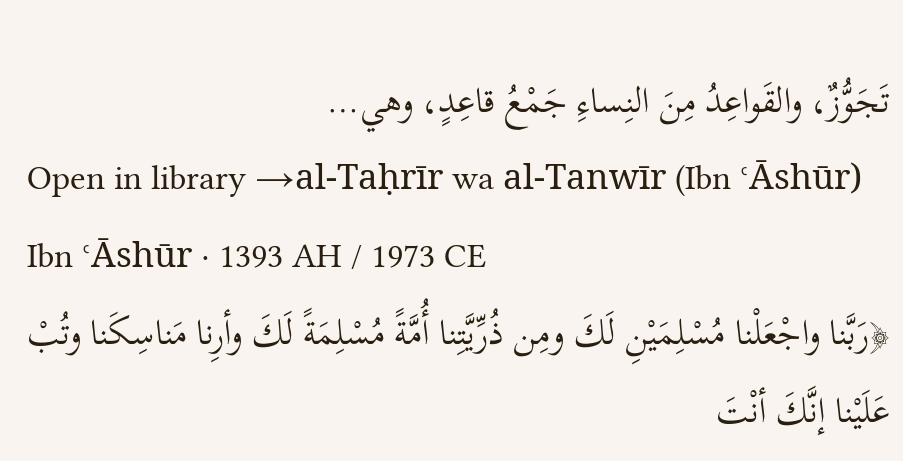تَجَوُّزٌ، والقَواعِدُ مِنَ النِساءِ جَمْعُ قاعِدٍ، وهي…
Open in library →al-Taḥrīr wa al-Tanwīr (Ibn ʿĀshūr)
Ibn ʿĀshūr · 1393 AH / 1973 CE
﴿رَبَّنا واجْعَلْنا مُسْلِمَيْنِ لَكَ ومِن ذُرِّيَّتِنا أُمَّةً مُسْلِمَةً لَكَ وأرِنا مَناسِكَنا وتُبْ عَلَيْنا إنَّكَ أنْتَ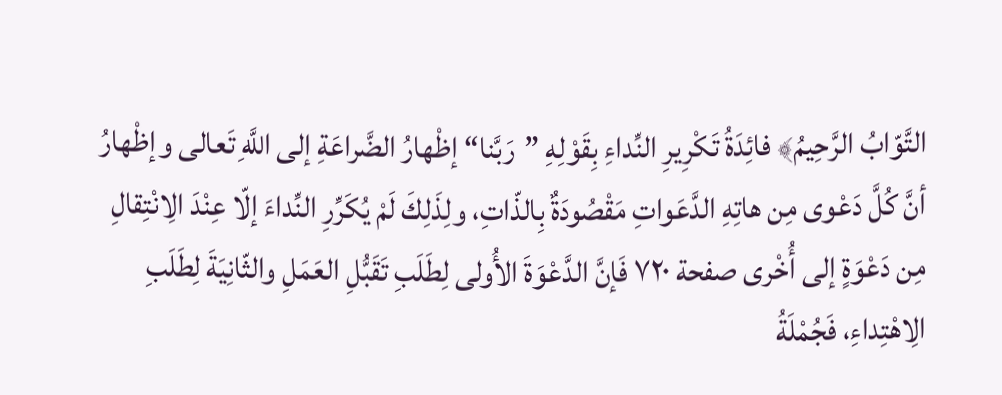التَّوّابُ الرَّحِيمُ﴾ فائِدَةُ تَكْرِيرِ النِّداءِ بِقَوْلِهِ ”رَبَّنا“ إظْهارُ الضَّراعَةِ إلى اللَّهِ تَعالى وإظْهارُ أنَّ كُلَّ دَعْوى مِن هاتِهِ الدَّعَواتِ مَقْصُودَةٌ بِالذّاتِ، ولِذَلِكَ لَمْ يُكَرِّرِ النِّداءَ إلّا عِنْدَ الِانْتِقالِ مِن دَعْوَةٍ إلى أُخْرى صفحة ٧٢٠ فَإنَّ الدَّعْوَةَ الأُولى لِطَلَبِ تَقَبُّلِ العَمَلِ والثّانِيَةَ لِطَلَبِ الِاهْتِداءِ، فَجُمْلَةُ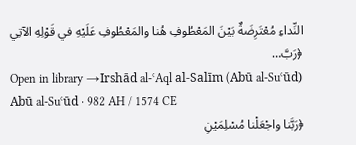النِّداءِ مُعْتَرِضَةٌ بَيْنَ المَعْطُوفِ هُنا والمَعْطُوفِ عَلَيْهِ في قَوْلِهِ الآتِي ﴿رَبَّ…
Open in library →Irshād al-ʿAql al-Salīm (Abū al-Suʿūd)
Abū al-Suʿūd · 982 AH / 1574 CE
﴿رَبَّنا واجْعَلْنا مُسْلِمَيْنِ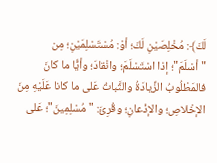لَكَ﴾: مُخْلِصَيْنِ لَكَ؛ أوْ: مُسْتَسْلِمَيْنِ؛ مِن "أسْلَمَ"؛ إذا اسْتَسْلَمَ؛ وانْقادَ؛ وأيًّا ما كانَ فالمَطْلُوبُ الزِّيادَةُ والثَّباتُ عَلى ما كانا عَلَيْهِ مِنَ الإخْلاصِ؛ والإذْعانِ؛ وقُرِئَ: "مُسْلِمِينَ"؛ عَلى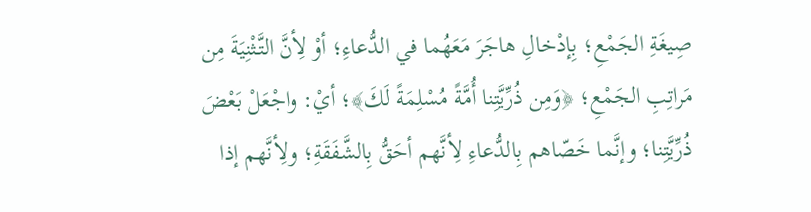صِيغَةِ الجَمْعِ؛ بِإدْخالِ هاجَرَ مَعَهُما في الدُّعاءِ؛ أوْ لِأنَّ التَّثْنِيَةَ مِن مَراتِبِ الجَمْعِ؛ ﴿وَمِن ذُرِّيَّتِنا أُمَّةً مُسْلِمَةً لَكَ﴾؛ أيْ: واجْعَلْ بَعْضَ ذُرِّيَّتِنا؛ وإنَّما خَصّاهم بِالدُّعاءِ لِأنَّهم أحَقُّ بِالشَّفَقَةِ؛ ولِأنَّهم إذا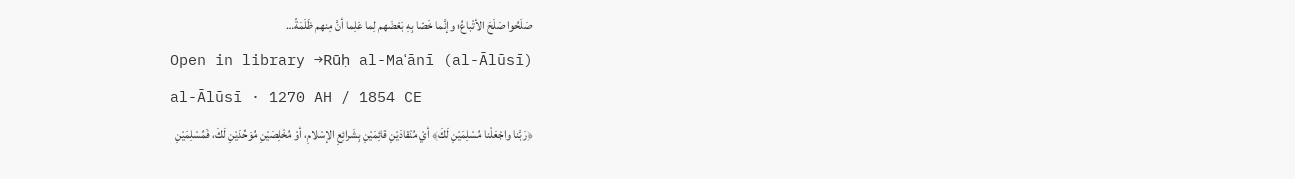صَلَحُوا صَلَحَ الأتْباعُ؛ وإنَّما خَصّا بِهِ بَعْضَهم لِما عَلِما أنَّ مِنهم ظَلَمَةً…
Open in library →Rūḥ al-Maʿānī (al-Ālūsī)
al-Ālūsī · 1270 AH / 1854 CE
﴿رَبَّنا واجْعَلْنا مُسْلِمَيْنِ لَكَ﴾ أيْ مُنْقادَيْنِ قائِمَيْنِ بِشَرائِعِ الإسْلامِ، أوْ مُخْلِصَيْنِ مُوَحِّدَيْنِ لَكَ، فَمُسْلِمَيْنِ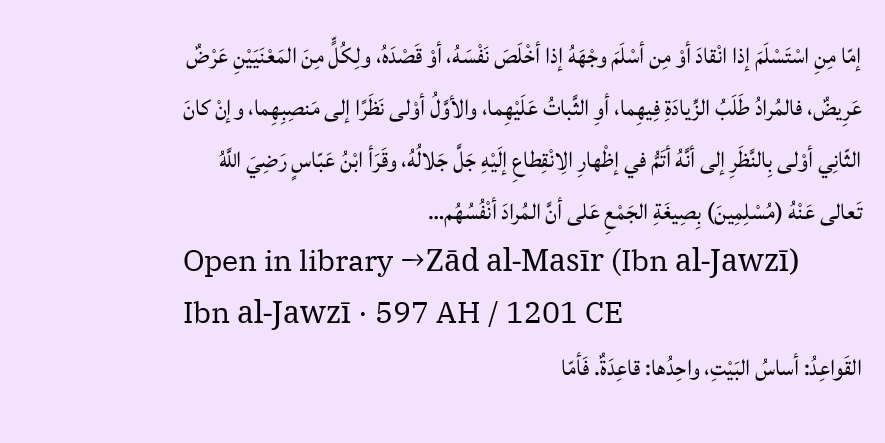إمّا مِنِ اسْتَسْلَمَ إذا انْقادَ أوْ مِن أسْلَمَ وجْهَهُ إذا أخْلَصَ نَفْسَهُ، أوْ قَصْدَهُ، ولِكُلٍّ مِنَ المَعْنَيَيْنِ عَرْضٌ عَرِيضٌ، فالمُرادُ طَلَبُ الزِّيادَةِ فِيهِما، أوِ الثَّباتُ عَلَيْهِما، والأوَّلُ أوْلى نَظَرًا إلى مَنصِبِهِما، وإنْ كانَ الثّانِي أوْلى بِالنَّظَرِ إلى أنَّهُ أتَمُّ في إظْهارِ الِانْقِطاعِ إلَيْهِ جَلَّ جَلالُهُ، وقَرَأ ابْنُ عَبّاسٍ رَضِيَ اللَّهُ تَعالى عَنْهُ (مُسْلِمِينَ) بِصِيغَةِ الجَمْعِ عَلى أنَّ المُرادَ أنْفُسُهُم…
Open in library →Zād al-Masīr (Ibn al-Jawzī)
Ibn al-Jawzī · 597 AH / 1201 CE
القَواعِدُ: أساسُ البَيْتِ، واحِدُها: قاعِدَةٌ. فَأمّا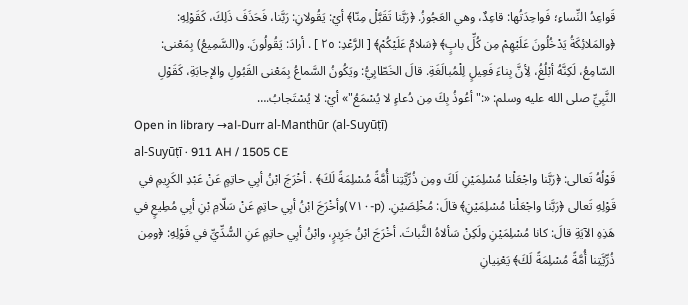قَواعِدُ النِّساءِ؛ فَواحِدَتُها: قاعِدٌ، وهي العَجُوزُ. ﴿رَبَّنا تَقَبَّلْ مِنّا﴾ أيْ: يَقُولانِ: رَبَّنا، فَحَذَفَ ذَلِكَ، كَقَوْلِهِ: ﴿والمَلائِكَةُ يَدْخُلُونَ عَلَيْهِمْ مِن كُلِّ بابٍ﴾ ﴿سَلامٌ عَلَيْكُمْ﴾ [ الرَّعْدِ: ٢٥ ] . أرادَ: يَقُولُونَ. و(السَّمِيعُ) بِمَعْنى: السّامِعُ، لَكِنَّهُ أبْلُغُ، لِأنَّ بِناءَ فَعِيلٍ لِلْمُبالَغَةِ. قالَ الخَطّابِيُّ: ويَكُونُ السَّماعُ بِمَعْنى القَبُولِ والإجابَةِ، كَقَوْلِ النَّبِيِّ صلى الله عليه وسلم: «:"أعُوذُ بِكَ مِن دُعاءٍ لا يُسْمَعُ"» أيْ: لا يُسْتَجابُ.…
Open in library →al-Durr al-Manthūr (al-Suyūṭī)
al-Suyūṭī · 911 AH / 1505 CE
قَوْلُهُ تَعالى: ﴿رَبَّنا واجْعَلْنا مُسْلِمَيْنِ لَكَ ومِن ذُرِّيَّتِنا أُمَّةً مُسْلِمَةً لَكَ﴾ . أخْرَجَ ابْنُ أبِي حاتِمٍ عَنْ عَبْدِ الكَرِيمِ في قَوْلِهِ تَعالى ﴿رَبَّنا واجْعَلْنا مُسْلِمَيْنِ﴾ قالَ: مُخْلِصَيْنِ. (p-٧١٠)وأخْرَجَ ابْنُ أبِي حاتِمٍ عَنْ سَلّامِ بْنِ أبِي مُطِيعٍ في هَذِهِ الآيَةِ قالَ: كانا مُسْلِمَيْنِ ولَكِنْ سَألاهُ الثَّباتَ. أخْرَجَ ابْنُ جَرِيرٍ، وابْنُ أبِي حاتِمٍ عَنِ السُّدِّيِّ في قَوْلِهِ: ﴿ومِن ذُرِّيَّتِنا أُمَّةً مُسْلِمَةً لَكَ﴾ يَعْنِيانِ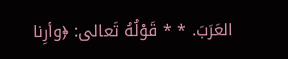العَرَبَ. * * قَوْلُهُ تَعالى: ﴿وأرِنا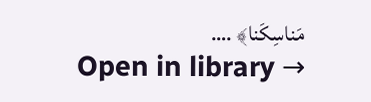مَناسِكَنا﴾ .…
Open in library →